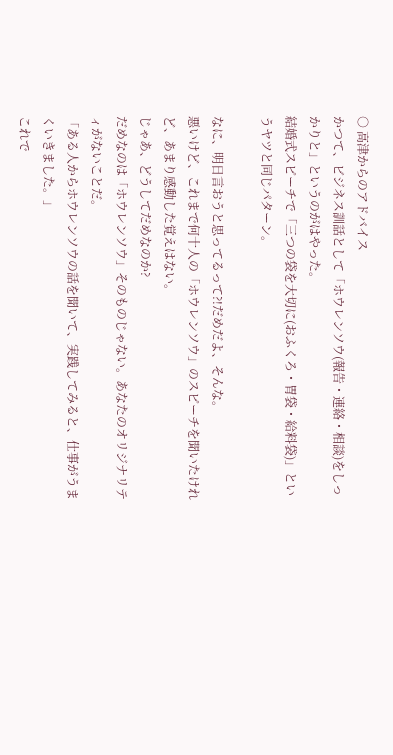○ 高津からのアドバイス
かつて、ビジネス訓話として「ホウレンソウ(報告・連絡・相談)をしっかりと」というのがはやった。
結婚式スピーチで「三つの袋を大切に(おふくろ・胃袋・給料袋)」というヤツと同じパターン。

なに、明日言おうと思ってるって?!だめだよ、そんな。
悪いけど、これまで何十人の「ホウレンソウ」のスピーチを聞いたけれど、あまり感動した覚えはない。
じゃあ、どうしてだめなのか?
だめなのは「ホウレンソウ」そのものじゃない。あなたのオリジナリティがないことだ。
「ある人からホウレンソウの話を聞いて、実践してみると、仕事がうまくいきました。」
これで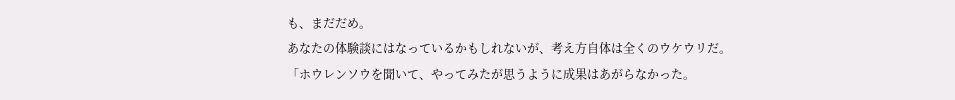も、まだだめ。
あなたの体験談にはなっているかもしれないが、考え方自体は全くのウケウリだ。
「ホウレンソウを聞いて、やってみたが思うように成果はあがらなかった。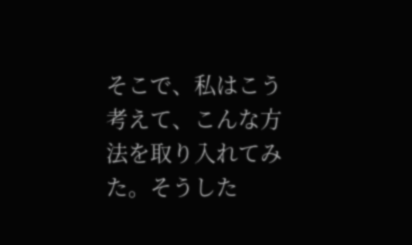そこで、私はこう考えて、こんな方法を取り入れてみた。そうした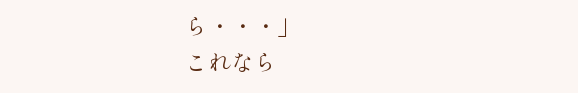ら・・・」
これなら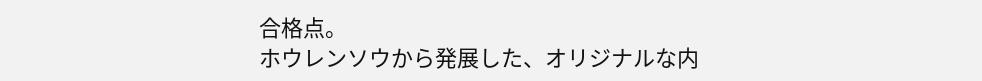合格点。
ホウレンソウから発展した、オリジナルな内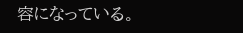容になっている。